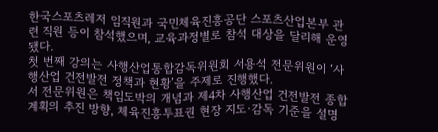한국스포츠레저 임직원과 국민체육진흥공단 스포츠산업본부 관련 직원 등이 참석했으며, 교육과정별로 참석 대상을 달리해 운영됐다.
첫 번째 강의는 사행산업통합감독위원회 서용석 전문위원이 ‘사행산업 건전발전 정책과 현황’을 주제로 진행했다.
서 전문위원은 책임도박의 개념과 제4차 사행산업 건전발전 종합계획의 추진 방향, 체육진흥투표권 현장 지도·감독 기준을 설명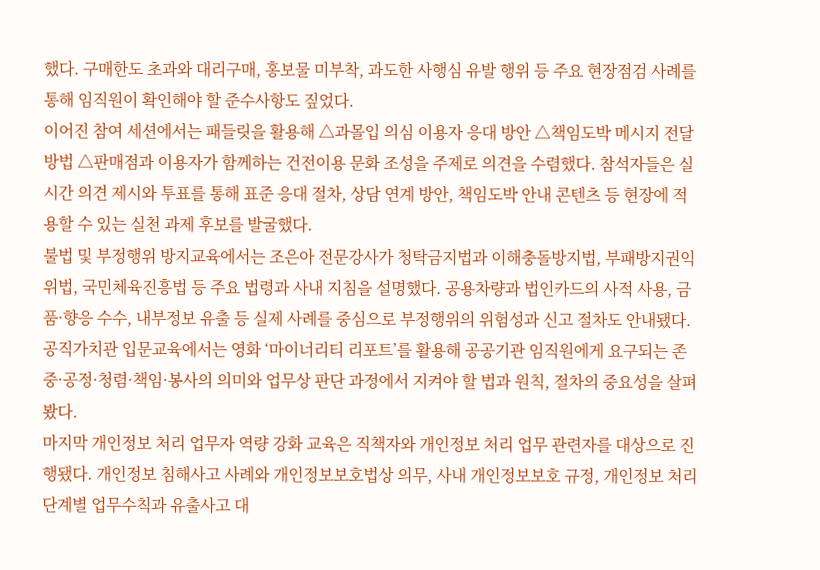했다. 구매한도 초과와 대리구매, 홍보물 미부착, 과도한 사행심 유발 행위 등 주요 현장점검 사례를 통해 임직원이 확인해야 할 준수사항도 짚었다.
이어진 참여 세션에서는 패들릿을 활용해 △과몰입 의심 이용자 응대 방안 △책임도박 메시지 전달 방법 △판매점과 이용자가 함께하는 건전이용 문화 조성을 주제로 의견을 수렴했다. 참석자들은 실시간 의견 제시와 투표를 통해 표준 응대 절차, 상담 연계 방안, 책임도박 안내 콘텐츠 등 현장에 적용할 수 있는 실천 과제 후보를 발굴했다.
불법 및 부정행위 방지교육에서는 조은아 전문강사가 청탁금지법과 이해충돌방지법, 부패방지권익위법, 국민체육진흥법 등 주요 법령과 사내 지침을 설명했다. 공용차량과 법인카드의 사적 사용, 금품·향응 수수, 내부정보 유출 등 실제 사례를 중심으로 부정행위의 위험성과 신고 절차도 안내됐다.
공직가치관 입문교육에서는 영화 ‘마이너리티 리포트’를 활용해 공공기관 임직원에게 요구되는 존중·공정·청렴·책임·봉사의 의미와 업무상 판단 과정에서 지켜야 할 법과 원칙, 절차의 중요성을 살펴봤다.
마지막 개인정보 처리 업무자 역량 강화 교육은 직책자와 개인정보 처리 업무 관련자를 대상으로 진행됐다. 개인정보 침해사고 사례와 개인정보보호법상 의무, 사내 개인정보보호 규정, 개인정보 처리 단계별 업무수칙과 유출사고 대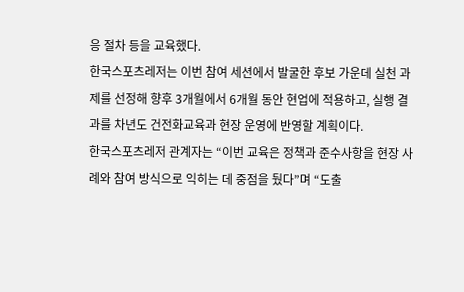응 절차 등을 교육했다.
한국스포츠레저는 이번 참여 세션에서 발굴한 후보 가운데 실천 과제를 선정해 향후 3개월에서 6개월 동안 현업에 적용하고, 실행 결과를 차년도 건전화교육과 현장 운영에 반영할 계획이다.
한국스포츠레저 관계자는 “이번 교육은 정책과 준수사항을 현장 사례와 참여 방식으로 익히는 데 중점을 뒀다”며 “도출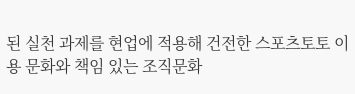된 실천 과제를 현업에 적용해 건전한 스포츠토토 이용 문화와 책임 있는 조직문화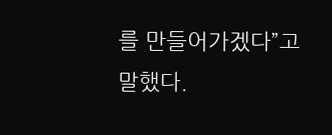를 만들어가겠다”고 말했다.